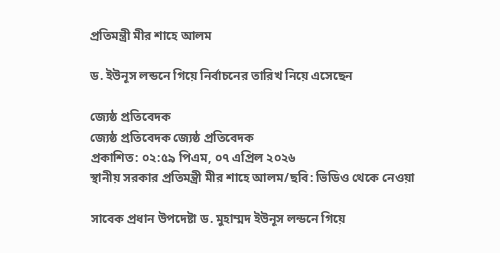প্রতিমন্ত্রী মীর শাহে আলম

ড. ইউনূস লন্ডনে গিয়ে নির্বাচনের তারিখ নিয়ে এসেছেন

জ্যেষ্ঠ প্রতিবেদক
জ্যেষ্ঠ প্রতিবেদক জ্যেষ্ঠ প্রতিবেদক
প্রকাশিত: ০২:৫৯ পিএম, ০৭ এপ্রিল ২০২৬
স্থানীয় সরকার প্রতিমন্ত্রী মীর শাহে আলম/ছবি: ভিডিও থেকে নেওয়া

সাবেক প্রধান উপদেষ্টা ড. মুহাম্মদ ইউনূস লন্ডনে গিয়ে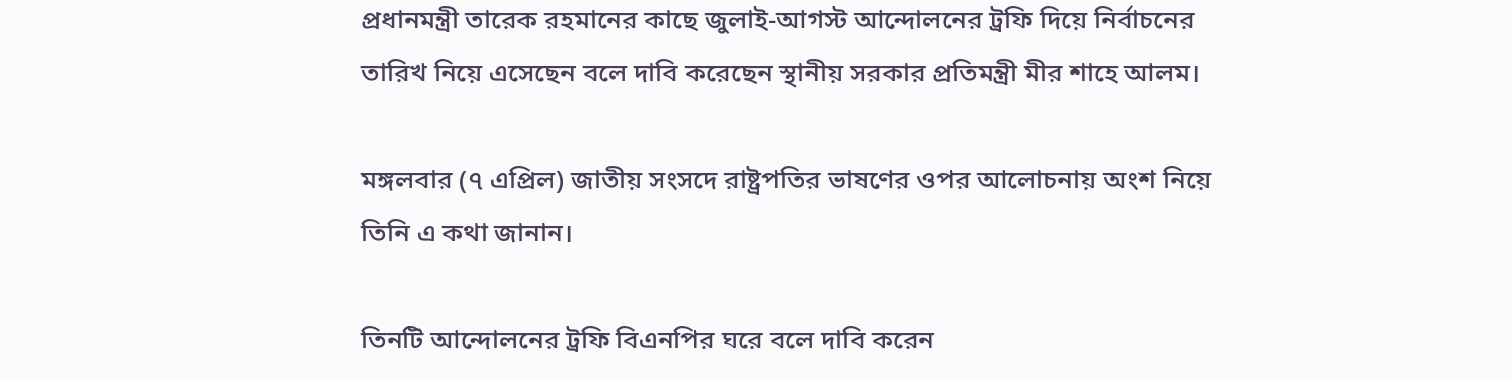প্রধানমন্ত্রী তারেক রহমানের কাছে জুলাই-আগস্ট আন্দোলনের ট্রফি দিয়ে নির্বাচনের তারিখ নিয়ে এসেছেন বলে দাবি করেছেন স্থানীয় সরকার প্রতিমন্ত্রী মীর শাহে আলম।

মঙ্গলবার (৭ এপ্রিল) জাতীয় সংসদে রাষ্ট্রপতির ভাষণের ওপর আলোচনায় অংশ নিয়ে তিনি এ কথা জানান।

তিনটি আন্দোলনের ট্রফি বিএনপির ঘরে বলে দাবি করেন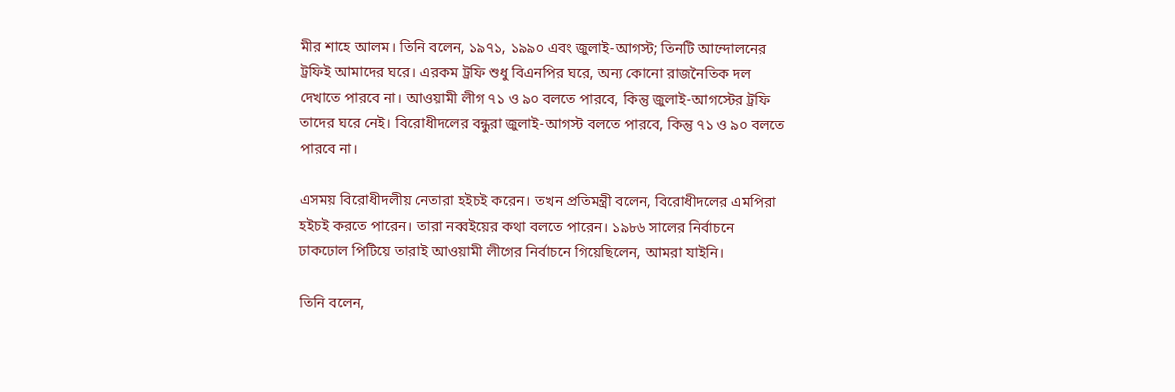মীর শাহে আলম। তিনি বলেন, ১৯৭১, ১৯৯০ এবং জুলাই-আগস্ট; তিনটি আন্দোলনের ট্রফিই আমাদের ঘরে। এরকম ট্রফি শুধু বিএনপির ঘরে, অন্য কোনো রাজনৈতিক দল দেখাতে পারবে না। আওয়ামী লীগ ৭১ ও ৯০ বলতে পারবে, কিন্তু জুলাই-আগস্টের ট্রফি তাদের ঘরে নেই। বিরোধীদলের বন্ধুরা জুলাই-আগস্ট বলতে পারবে, কিন্তু ৭১ ও ৯০ বলতে পারবে না।

এসময় বিরোধীদলীয় নেতারা হইচই করেন। তখন প্রতিমন্ত্রী বলেন, বিরোধীদলের এমপিরা হইচই করতে পারেন। তারা নব্বইয়ের কথা বলতে পারেন। ১৯৮৬ সালের নির্বাচনে ঢাকঢোল পিটিয়ে তারাই আওয়ামী লীগের নির্বাচনে গিয়েছিলেন, আমরা যাইনি।

তিনি বলেন,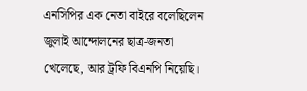এনসিপির এক নেতা বাইরে বলেছিলেন জুলাই আন্দোলনের ছাত্র-জনতা খেলেছে, আর ট্রফি বিএনপি নিয়েছি।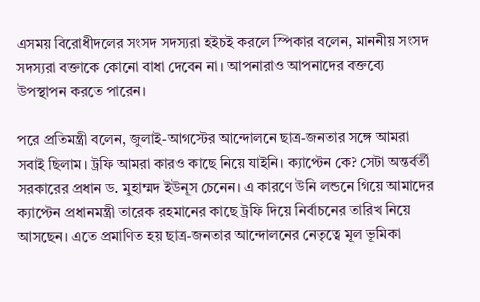এসময় বিরোধীদলের সংসদ সদস্যরা হইচই করলে স্পিকার বলেন, মাননীয় সংসদ সদস্যরা বক্তাকে কোনো বাধা দেবেন না। আপনারাও আপনাদের বক্তব্যে উপস্থাপন করতে পারেন।

পরে প্রতিমন্ত্রী বলেন, জুলাই-আগস্টের আন্দোলনে ছাত্র-জনতার সঙ্গে আমরা সবাই ছিলাম। ট্রফি আমরা কারও কাছে নিয়ে যাইনি। ক্যাপ্টেন কে? সেটা অন্তর্বর্তী সরকারের প্রধান ড. মুহাম্মদ ইউনূস চেনেন। এ কারণে উনি লন্ডনে গিয়ে আমাদের ক্যাপ্টেন প্রধানমন্ত্রী তারেক রহমানের কাছে ট্রফি দিয়ে নির্বাচনের তারিখ নিয়ে আসছেন। এতে প্রমাণিত হয় ছাত্র-জনতার আন্দোলনের নেতৃত্বে মূল ভূমিকা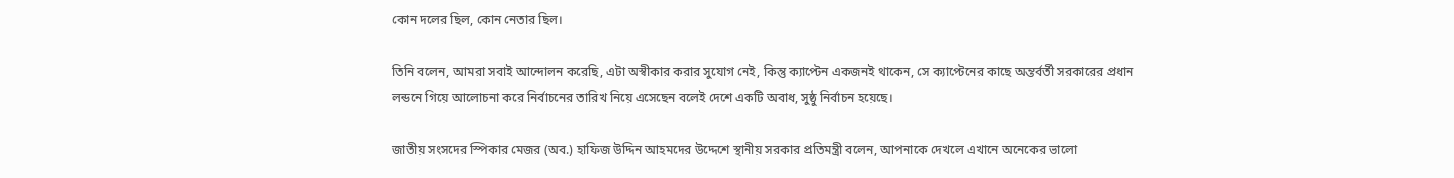কোন দলের ছিল, কোন নেতার ছিল।

তিনি বলেন, আমরা সবাই আন্দোলন করেছি, এটা অস্বীকার করার সুযোগ নেই, কিন্তু ক্যাপ্টেন একজনই থাকেন, সে ক্যাপ্টেনের কাছে অন্তর্বর্তী সরকারের প্রধান লন্ডনে গিয়ে আলোচনা করে নির্বাচনের তারিখ নিয়ে এসেছেন বলেই দেশে একটি অবাধ, সুষ্ঠু নির্বাচন হয়েছে।

জাতীয় সংসদের স্পিকার মেজর (অব.) হাফিজ উদ্দিন আহমদের উদ্দেশে স্থানীয় সরকার প্রতিমন্ত্রী বলেন, আপনাকে দেখলে এখানে অনেকের ভালো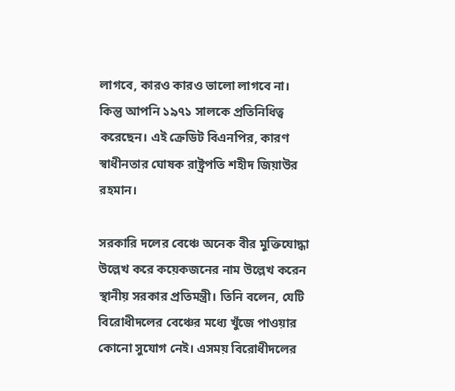লাগবে, কারও কারও ভালো লাগবে না। কিন্তু আপনি ১৯৭১ সালকে প্রতিনিধিত্ব করেছেন। এই ক্রেডিট বিএনপির, কারণ স্বাধীনতার ঘোষক রাষ্ট্রপতি শহীদ জিয়াউর রহমান।

সরকারি দলের বেঞ্চে অনেক বীর মুক্তিযোদ্ধা উল্লেখ করে কয়েকজনের নাম উল্লেখ করেন স্থানীয় সরকার প্রতিমন্ত্রী। তিনি বলেন, যেটি বিরোধীদলের বেঞ্চের মধ্যে খুঁজে পাওয়ার কোনো সুযোগ নেই। এসময় বিরোধীদলের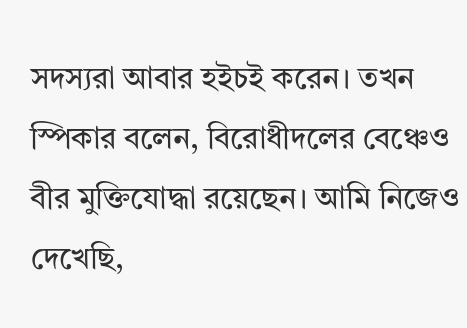সদস্যরা আবার হইচই করেন। তখন স্পিকার বলেন, বিরোধীদলের বেঞ্চেও বীর মুক্তিযোদ্ধা রয়েছেন। আমি নিজেও দেখেছি,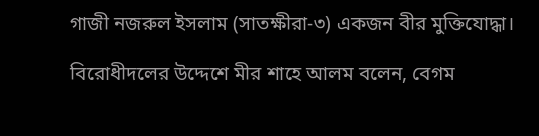গাজী নজরুল ইসলাম (সাতক্ষীরা-৩) একজন বীর মুক্তিযোদ্ধা।

বিরোধীদলের উদ্দেশে মীর শাহে আলম বলেন, বেগম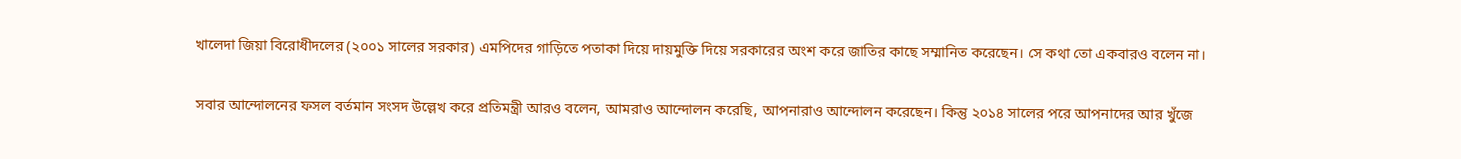খালেদা জিয়া বিরোধীদলের (২০০১ সালের সরকার) এমপিদের গাড়িতে পতাকা দিয়ে দায়মুক্তি দিয়ে সরকারের অংশ করে জাতির কাছে সম্মানিত করেছেন। সে কথা তো একবারও বলেন না।

সবার আন্দোলনের ফসল বর্তমান সংসদ উল্লেখ করে প্রতিমন্ত্রী আরও বলেন, আমরাও আন্দোলন করেছি, আপনারাও আন্দোলন করেছেন। কিন্তু ২০১৪ সালের পরে আপনাদের আর খুঁজে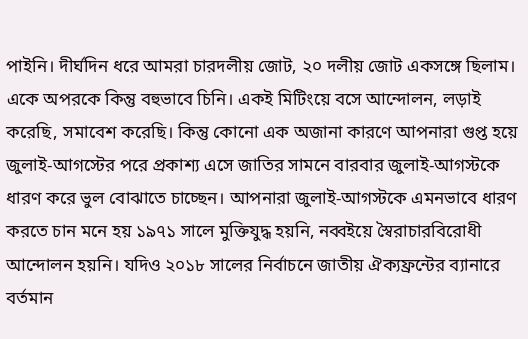পাইনি। দীর্ঘদিন ধরে আমরা চারদলীয় জোট, ২০ দলীয় জোট একসঙ্গে ছিলাম। একে অপরকে কিন্তু বহুভাবে চিনি। একই মিটিংয়ে বসে আন্দোলন, লড়াই করেছি, সমাবেশ করেছি। কিন্তু কোনো এক অজানা কারণে আপনারা গুপ্ত হয়ে জুলাই-আগস্টের পরে প্রকাশ্য এসে জাতির সামনে বারবার জুলাই-আগস্টকে ধারণ করে ভুল বোঝাতে চাচ্ছেন। আপনারা জুলাই-আগস্টকে এমনভাবে ধারণ করতে চান মনে হয় ১৯৭১ সালে মুক্তিযুদ্ধ হয়নি, নব্বইয়ে স্বৈরাচারবিরোধী আন্দোলন হয়নি। যদিও ২০১৮ সালের নির্বাচনে জাতীয় ঐক্যফ্রন্টের ব্যানারে বর্তমান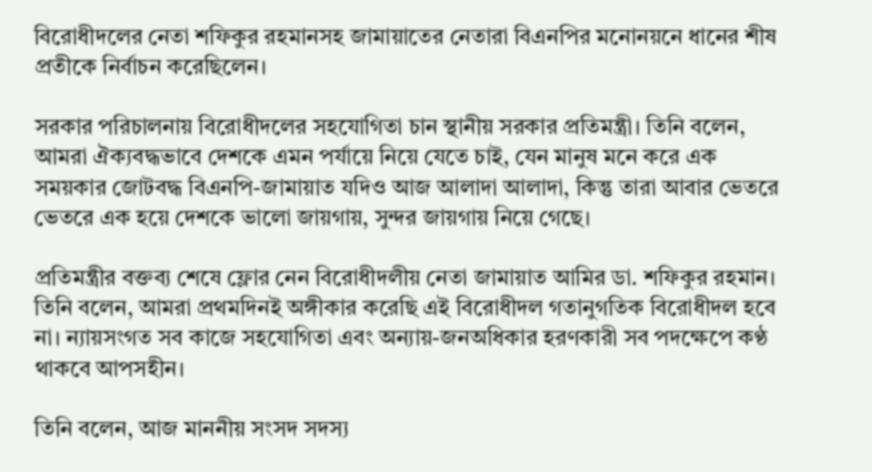বিরোধীদলের নেতা শফিকুর রহমানসহ জামায়াতের নেতারা বিএনপির মনোনয়নে ধানের শীষ প্রতীকে নির্বাচন করেছিলেন।

সরকার পরিচালনায় বিরোধীদলের সহযোগিতা চান স্থানীয় সরকার প্রতিমন্ত্রী। তিনি বলেন, আমরা ঐক্যবদ্ধভাবে দেশকে এমন পর্যায়ে নিয়ে যেতে চাই, যেন মানুষ মনে করে এক সময়কার জোটবদ্ধ বিএনপি-জামায়াত যদিও আজ আলাদা আলাদা, কিন্তু তারা আবার ভেতরে ভেতরে এক হয়ে দেশকে ভালো জায়গায়, সুন্দর জায়গায় নিয়ে গেছে।

প্রতিমন্ত্রীর বক্তব্য শেষে ফ্লোর নেন বিরোধীদলীয় নেতা জামায়াত আমির ডা. শফিকুর রহমান। তিনি বলেন, আমরা প্রথমদিনই অঙ্গীকার করেছি এই বিরোধীদল গতানুগতিক বিরোধীদল হবে না। ন্যায়সংগত সব কাজে সহযোগিতা এবং অন্যায়-জনঅধিকার হরণকারী সব পদক্ষেপে কণ্ঠ থাকবে আপসহীন।

তিনি বলেন, আজ মাননীয় সংসদ সদস্য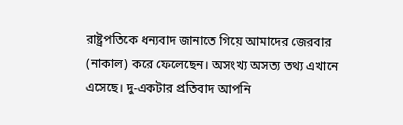রাষ্ট্রপতিকে ধন্যবাদ জানাতে গিয়ে আমাদের জেরবার (নাকাল) করে ফেলেছেন। অসংখ্য অসত্য তথ্য এখানে এসেছে। দু-একটার প্রতিবাদ আপনি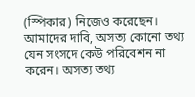(স্পিকার) নিজেও করেছেন। আমাদের দাবি, অসত্য কোনো তথ্য যেন সংসদে কেউ পরিবেশন না করেন। অসত্য তথ্য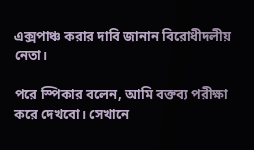এক্সপাঞ্চ করার দাবি জানান বিরোধীদলীয় নেতা।

পরে স্পিকার বলেন, আমি বক্তব্য পরীক্ষা করে দেখবো। সেখানে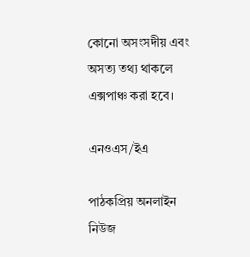কোনো অসংসদীয় এবং অসত্য তথ্য থাকলে এক্সপাঞ্চ করা হবে।

এনওএস/ইএ

পাঠকপ্রিয় অনলাইন নিউজ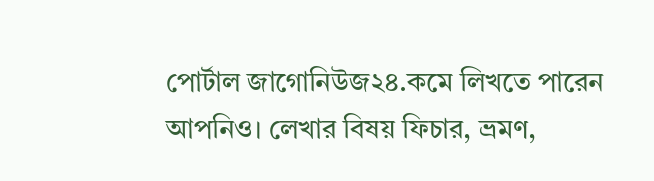পোর্টাল জাগোনিউজ২৪.কমে লিখতে পারেন আপনিও। লেখার বিষয় ফিচার, ভ্রমণ,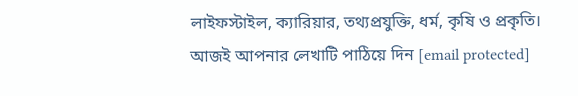লাইফস্টাইল, ক্যারিয়ার, তথ্যপ্রযুক্তি, ধর্ম, কৃষি ও প্রকৃতি। আজই আপনার লেখাটি পাঠিয়ে দিন [email protected]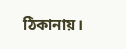ঠিকানায়।